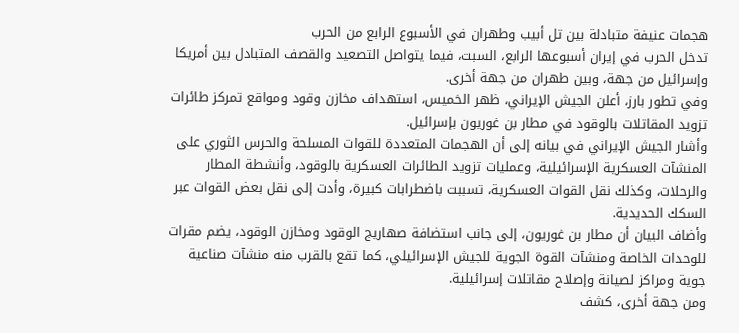هجمات عنيفة متبادلة بين تل أبيب وطهران في الأسبوع الرابع من الحرب
تدخل الحرب في إيران أسبوعها الرابع، السبت، فيما يتواصل التصعيد والقصف المتبادل بين أمريكا وإسرائيل من جهة، وبين طهران من جهة أخرى.
وفي تطور بارز، أعلن الجيش الإيراني، ظهر الخميس، استهداف مخازن وقود ومواقع تمركز طائرات تزويد المقاتلات بالوقود في مطار بن غوريون بإسرائيل.
وأشار الجيش الإيراني في بيانه إلى أن الهجمات المتعددة للقوات المسلحة والحرس الثوري على المنشآت العسكرية الإسرائيلية، وعمليات تزويد الطائرات العسكرية بالوقود، وأنشطة المطار والرحلات، وكذلك نقل القوات العسكرية، تسببت باضطرابات كبيرة، وأدت إلى نقل بعض القوات عبر السكك الحديدية.
وأضاف البيان أن مطار بن غوريون، إلى جانب استضافة صهاريج الوقود ومخازن الوقود، يضم مقرات للوحدات الخاصة ومنشآت القوة الجوية للجيش الإسرائيلي، كما تقع بالقرب منه منشآت صناعية جوية ومراكز لصيانة وإصلاح مقاتلات إسرائيلية.
ومن جهة أخرى، كشف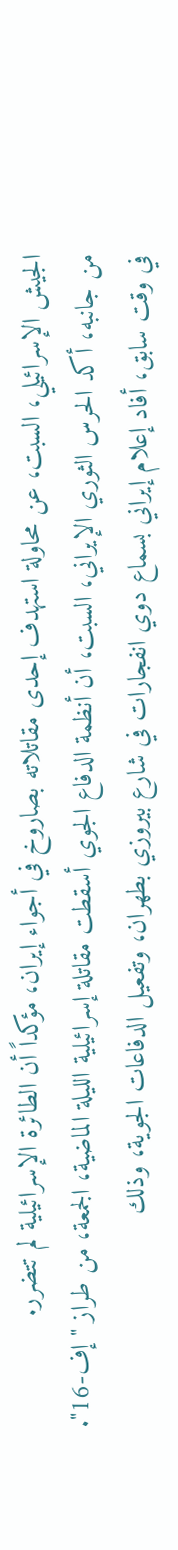الجيش الإسرائيلي، السبت، عن محاولة استهدف إحدى مقاتلاته بصاروخ في أجواء إيران، مؤكداً أن الطائرة الإسرائيلية لم تتضرر.
من جانبه، أكد الحرس الثوري الإيراني، السبت، أن أنظمة الدفاع الجوي أسقطت مقاتلة إسرائيلية الليلة الماضية، الجمعة، من طراز "إف-16".
في وقت سابق، أفاد إعلام إيراني بسماع دوي انفجارات في شارع بيروزي بطهران، وتفعيل الدفاعات الجوية، وذلك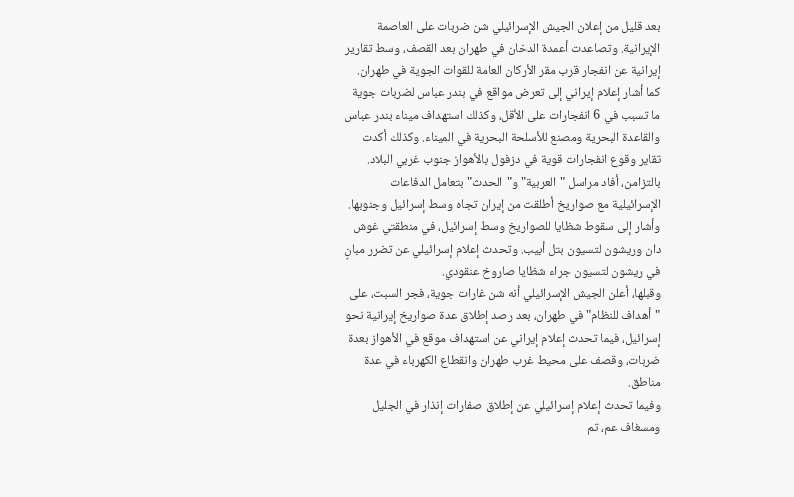بعد قليل من إعلان الجيش الإسرائيلي شن ضربات على العاصمة الإيرانية. وتصاعدت أعمدة الدخان في طهران بعد القصف، وسط تقارير إيرانية عن انفجار قرب مقر الأركان العامة للقوات الجوية في طهران.
كما أشار إعلام إيراني إلى تعرض مواقع في بندر عباس لضربات جوية ما تسبب في 6 انفجارات على الأقل، وكذلك استهداف ميناء بندر عباس والقاعدة البحرية ومصنع للأسلحة البحرية في الميناء. وكذلك أكدت تقاير وقوع انفجارات قوية في دزفول بالأهواز جنوب غربي البلاد.
بالتزامن، أفاد مراسل "العربية" و"الحدث" بتعامل الدفاعات الإسرائيلية مع صواريخ أطلقت من إيران تجاه وسط إسرائيل وجنوبها.
وأشار إلى سقوط شظايا للصواريخ وسط إسرائيل، في منطقتي غوش دان وريشون لتسيون بتل أبيب. وتحدث إعلام إسرائيلي عن تضرر مبانٍ في ريشون لتسيون جراء شظايا صاروخ عنقودي.
وقبلها، أعلن الجيش الإسرائيلي أنه شن غارات جوية، فجر السبت، على "أهداف للنظام" في طهران، بعد رصد إطلاق عدة صواريخ إيرانية نحو إسرائيل، فيما تحدث إعلام إيراني عن استهداف موقع في الأهواز بعدة ضربات، وقصف على محيط غرب طهران وانقطاع الكهرباء في عدة مناطق.
وفيما تحدث إعلام إسرائيلي عن إطلاق صفارات إنذار في الجليل ومسغاف عم، تم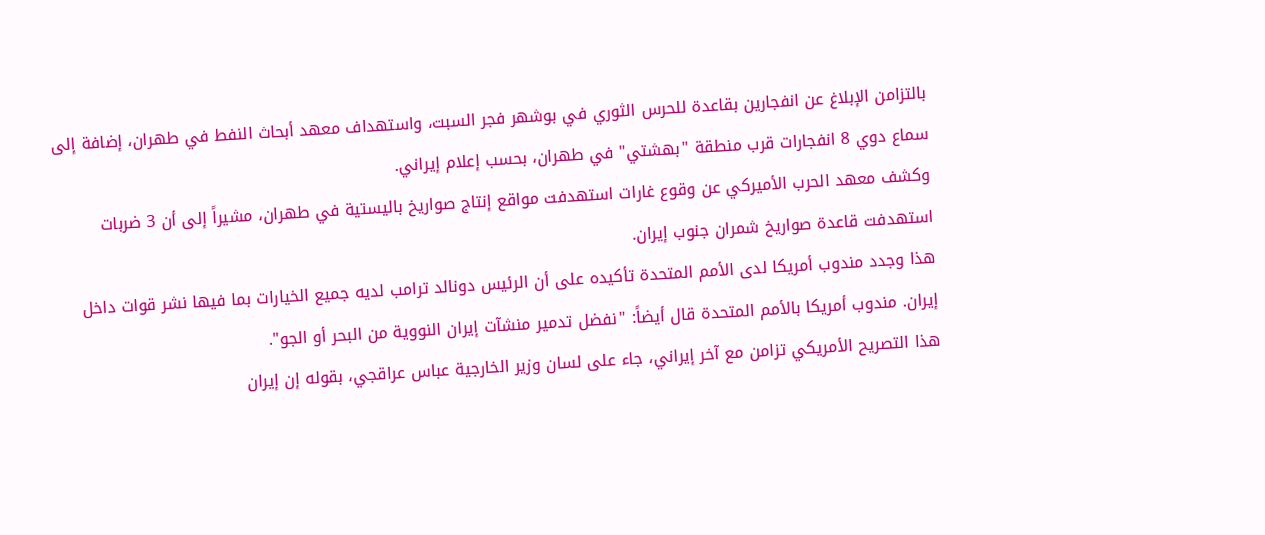بالتزامن الإبلاغ عن انفجارين بقاعدة للحرس الثوري في بوشهر فجر السبت، واستهداف معهد أبحاث النفط في طهران، إضافة إلى سماع دوي 8 انفجارات قرب منطقة "بهشتي" في طهران، بحسب إعلام إيراني.
وكشف معهد الحرب الأميركي عن وقوع غارات استهدفت مواقع إنتاج صواريخ باليستية في طهران، مشيراً إلى أن 3 ضربات استهدفت قاعدة صواريخ شمران جنوب إيران.
هذا وجدد مندوب أمريكا لدى الأمم المتحدة تأكيده على أن الرئيس دونالد ترامب لديه جميع الخيارات بما فيها نشر قوات داخل إيران. مندوب أمريكا بالأمم المتحدة قال أيضاً: "نفضل تدمير منشآت إيران النووية من البحر أو الجو".
هذا التصريح الأمريكي تزامن مع آخر إيراني، جاء على لسان وزير الخارجية عباس عراقجي، بقوله إن إيران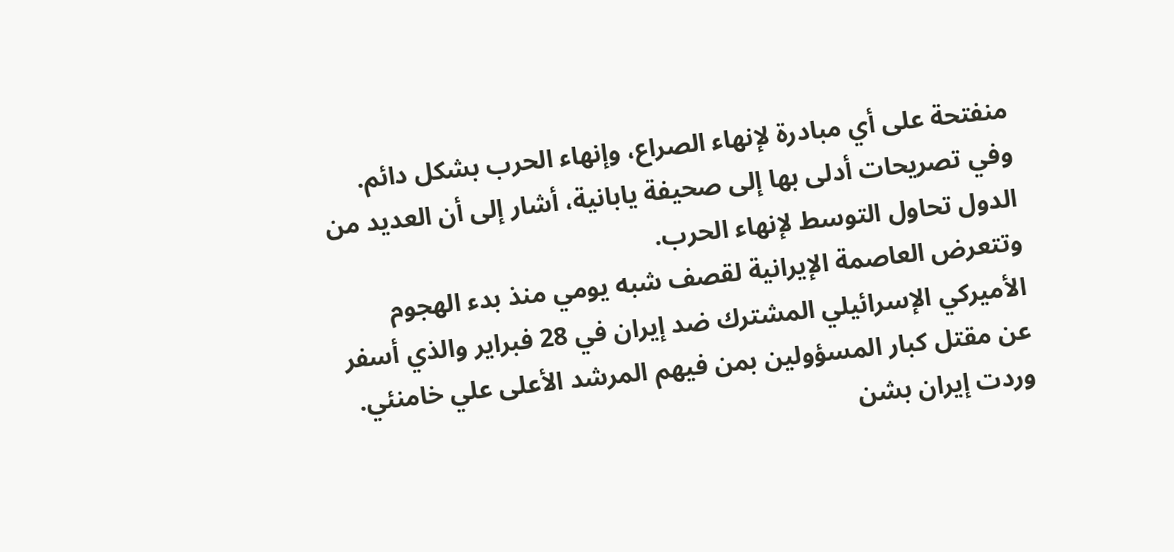منفتحة على أي مبادرة لإنهاء الصراع، وإنهاء الحرب بشكل دائم.
وفي تصريحات أدلى بها إلى صحيفة يابانية، أشار إلى أن العديد من الدول تحاول التوسط لإنهاء الحرب.
وتتعرض العاصمة الإيرانية لقصف شبه يومي منذ بدء الهجوم الأميركي الإسرائيلي المشترك ضد إيران في 28 فبراير والذي أسفر عن مقتل كبار المسؤولين بمن فيهم المرشد الأعلى علي خامنئي.
وردت إيران بشن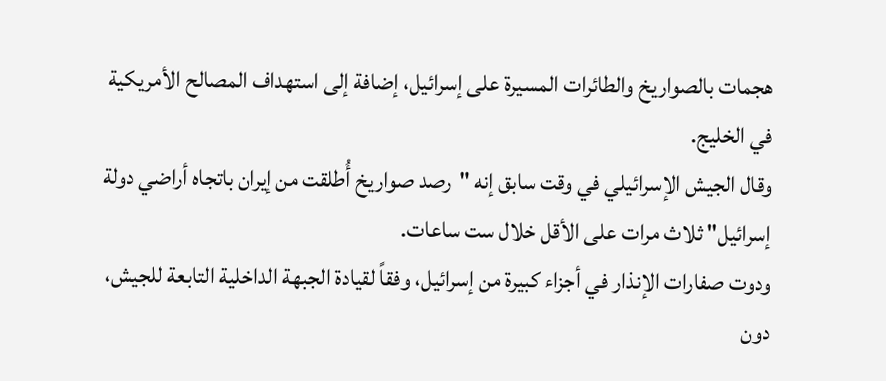هجمات بالصواريخ والطائرات المسيرة على إسرائيل، إضافة إلى استهداف المصالح الأمريكية في الخليج.
وقال الجيش الإسرائيلي في وقت سابق إنه "رصد صواريخ أُطلقت من إيران باتجاه أراضي دولة إسرائيل" ثلاث مرات على الأقل خلال ست ساعات.
ودوت صفارات الإنذار في أجزاء كبيرة من إسرائيل، وفقاً لقيادة الجبهة الداخلية التابعة للجيش، دون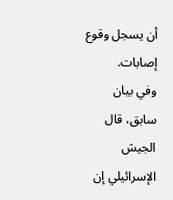أن يسجل وقوع إصابات.
وفي بيان سابق، قال الجيش الإسرائيلي إن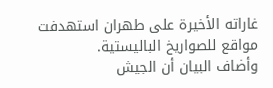غاراته الأخيرة على طهران استهدفت مواقع للصواريخ الباليستية.
وأضاف البيان أن الجيش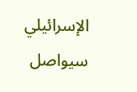الإسرائيلي سيواصل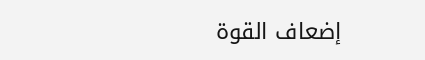إضعاف القوة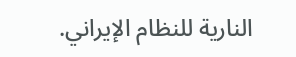النارية للنظام الإيراني.